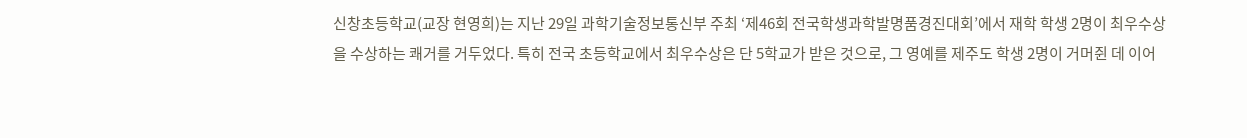신창초등학교(교장 현영희)는 지난 29일 과학기술정보통신부 주최 ‘제46회 전국학생과학발명품경진대회’에서 재학 학생 2명이 최우수상을 수상하는 쾌거를 거두었다. 특히 전국 초등학교에서 최우수상은 단 5학교가 받은 것으로, 그 영예를 제주도 학생 2명이 거머쥔 데 이어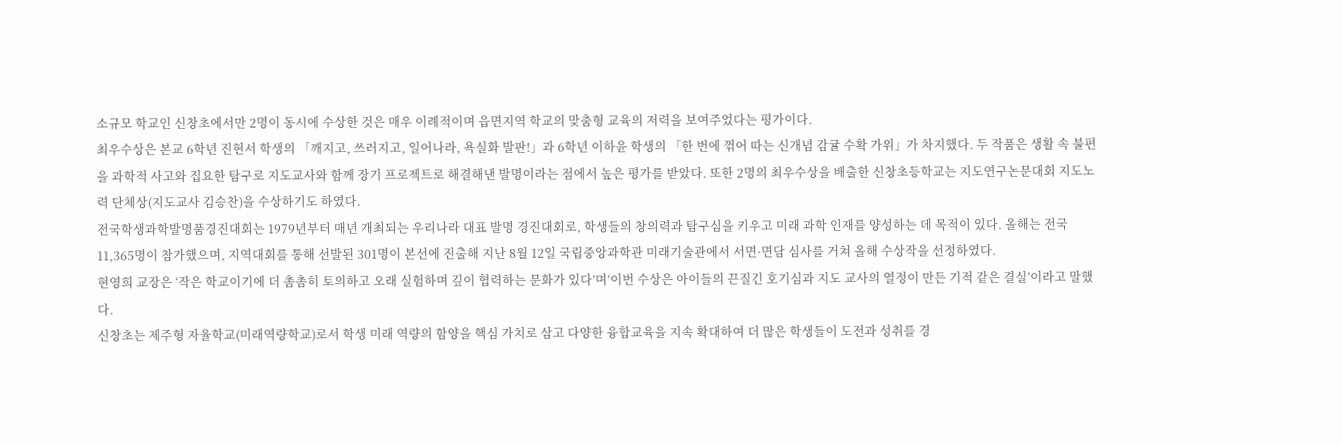소규모 학교인 신창초에서만 2명이 동시에 수상한 것은 매우 이례적이며 읍면지역 학교의 맞춤형 교육의 저력을 보여주었다는 평가이다.
최우수상은 본교 6학년 진현서 학생의 「깨지고, 쓰러지고, 일어나라, 욕실화 발판!」과 6학년 이하윤 학생의 「한 번에 꺾어 따는 신개념 감귤 수확 가위」가 차지했다. 두 작품은 생활 속 불편을 과학적 사고와 집요한 탐구로 지도교사와 함께 장기 프로젝트로 해결해낸 발명이라는 점에서 높은 평가를 받았다. 또한 2명의 최우수상을 배출한 신창초등학교는 지도연구논문대회 지도노력 단체상(지도교사 김승찬)을 수상하기도 하였다.
전국학생과학발명품경진대회는 1979년부터 매년 개최되는 우리나라 대표 발명 경진대회로, 학생들의 창의력과 탐구심을 키우고 미래 과학 인재를 양성하는 데 목적이 있다. 올해는 전국 11,365명이 참가했으며, 지역대회를 통해 선발된 301명이 본선에 진출해 지난 8월 12일 국립중앙과학관 미래기술관에서 서면·면담 심사를 거쳐 올해 수상작을 선정하였다.
현영희 교장은 ‘작은 학교이기에 더 촘촘히 토의하고 오래 실험하며 깊이 협력하는 문화가 있다’며‘이번 수상은 아이들의 끈질긴 호기심과 지도 교사의 열정이 만든 기적 같은 결실’이라고 말했다.
신창초는 제주형 자율학교(미래역량학교)로서 학생 미래 역량의 함양을 핵심 가치로 삼고 다양한 융합교육을 지속 확대하여 더 많은 학생들이 도전과 성취를 경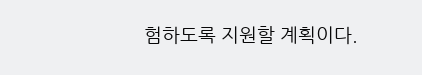험하도록 지원할 계획이다.